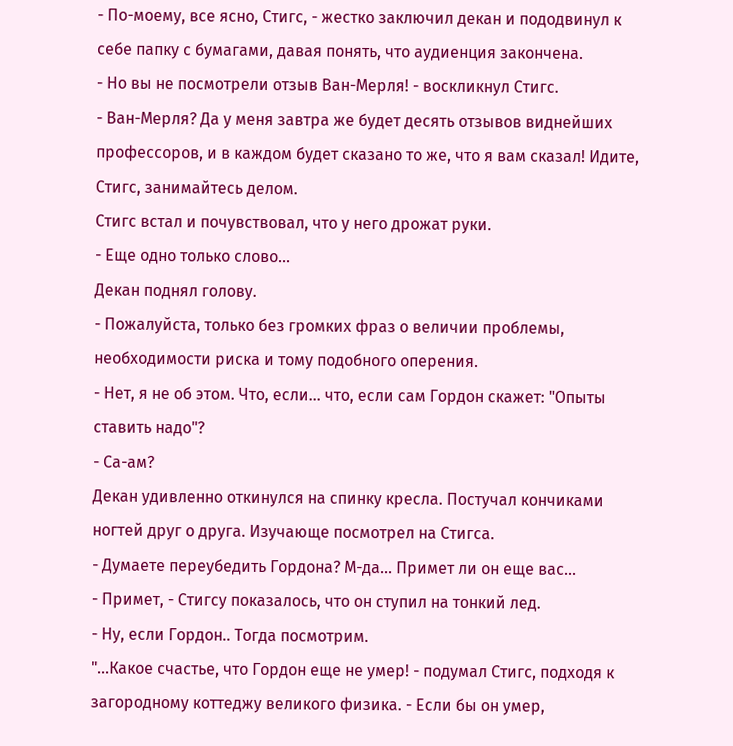- По-моему, все ясно, Стигс, - жестко заключил декан и пододвинул к себе папку с бумагами, давая понять, что аудиенция закончена.
- Но вы не посмотрели отзыв Ван-Мерля! - воскликнул Стигс.
- Ван-Мерля? Да у меня завтра же будет десять отзывов виднейших профессоров, и в каждом будет сказано то же, что я вам сказал! Идите, Стигс, занимайтесь делом.
Стигс встал и почувствовал, что у него дрожат руки.
- Еще одно только слово...
Декан поднял голову.
- Пожалуйста, только без громких фраз о величии проблемы, необходимости риска и тому подобного оперения.
- Нет, я не об этом. Что, если... что, если сам Гордон скажет: "Опыты ставить надо"?
- Са-ам?
Декан удивленно откинулся на спинку кресла. Постучал кончиками ногтей друг о друга. Изучающе посмотрел на Стигса.
- Думаете переубедить Гордона? М-да... Примет ли он еще вас...
- Примет, - Стигсу показалось, что он ступил на тонкий лед.
- Ну, если Гордон.. Тогда посмотрим.
"...Какое счастье, что Гордон еще не умер! - подумал Стигс, подходя к загородному коттеджу великого физика. - Если бы он умер,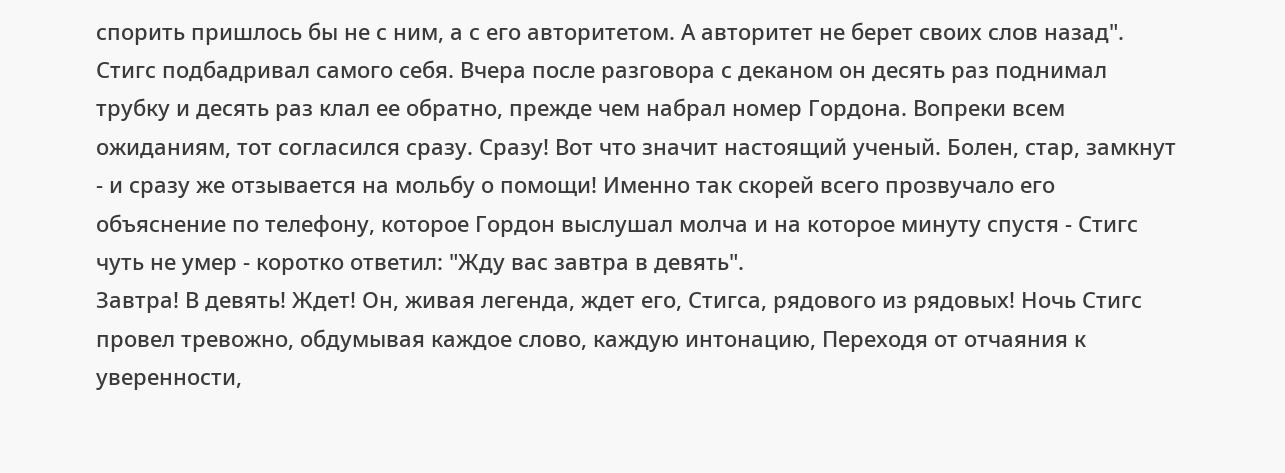спорить пришлось бы не с ним, а с его авторитетом. А авторитет не берет своих слов назад".
Стигс подбадривал самого себя. Вчера после разговора с деканом он десять раз поднимал трубку и десять раз клал ее обратно, прежде чем набрал номер Гордона. Вопреки всем ожиданиям, тот согласился сразу. Сразу! Вот что значит настоящий ученый. Болен, стар, замкнут - и сразу же отзывается на мольбу о помощи! Именно так скорей всего прозвучало его объяснение по телефону, которое Гордон выслушал молча и на которое минуту спустя - Стигс чуть не умер - коротко ответил: "Жду вас завтра в девять".
Завтра! В девять! Ждет! Он, живая легенда, ждет его, Стигса, рядового из рядовых! Ночь Стигс провел тревожно, обдумывая каждое слово, каждую интонацию, Переходя от отчаяния к уверенности,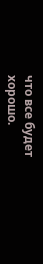что все будет хорошо.